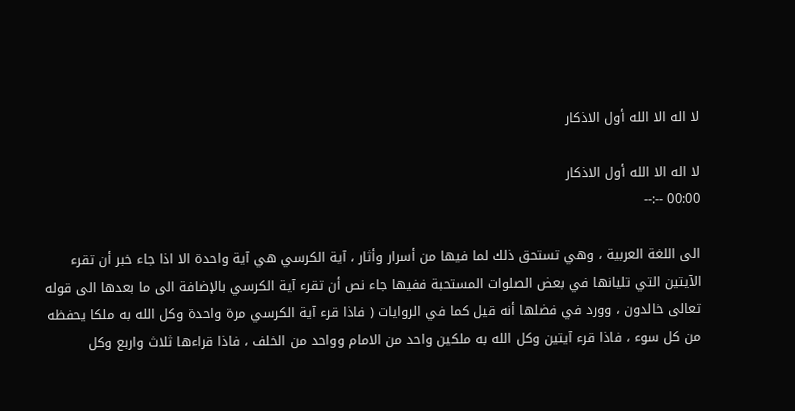لا اله الا الله أول الاذكار

لا اله الا الله أول الاذكار
00:00 --:--

الى اللغة العربية ، وهي تستحق ذلك لما فيها من أسرار وأثار ، آية الكرسي هي آية واحدة الا اذا جاء خبر أن تقرء الآيتين التي تليانها في بعض الصلوات المستحبة ففيها جاء نص أن تقرء آية الكرسي بالإضافة الى ما بعدها الى قوله تعالى خالدون ، وورد في فضلها أنه قيل كما في الروايات ( فاذا قرء آية الكرسي مرة واحدة وكل الله به ملكا يحفظه من كل سوء ، فاذا قرء آيتين وكل الله به ملكين واحد من الامام وواحد من الخلف ، فاذا قراءها ثلاث واربع وكل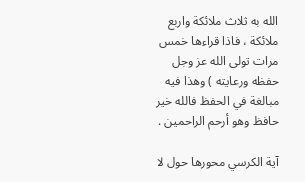الله به ثلاث ملائكة واربع ملائكة ، فاذا قراءها خمس مرات تولى الله عز وجل حفظه ورعايته ) وهذا فيه مبالغة في الحفظ فالله خير حافظ وهو أرحم الراحمين .

آية الكرسي محورها حول لا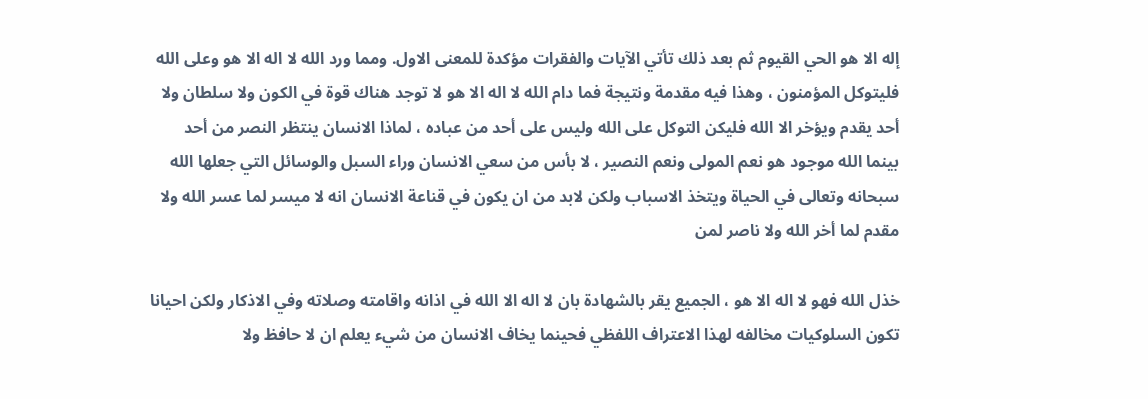إله الا هو الحي القيوم ثم بعد ذلك تأتي الآيات والفقرات مؤكدة للمعنى الاول. ومما ورد الله لا اله الا هو وعلى الله فليتوكل المؤمنون ، وهذا فيه مقدمة ونتيجة فما دام الله لا اله الا هو لا توجد هناك قوة في الكون ولا سلطان ولا أحد يقدم ويؤخر الا الله فليكن التوكل على الله وليس على أحد من عباده ، لماذا الانسان ينتظر النصر من أحد بينما الله موجود هو نعم المولى ونعم النصير ، لا بأس من سعي الانسان وراء السبل والوسائل التي جعلها الله سبحانه وتعالى في الحياة ويتخذ الاسباب ولكن لابد من ان يكون في قناعة الانسان انه لا ميسر لما عسر الله ولا مقدم لما أخر الله ولا ناصر لمن

خذل الله فهو لا اله الا هو ، الجميع يقر بالشهادة بان لا اله الا الله في اذانه واقامته وصلاته وفي الاذكار ولكن احيانا تكون السلوكيات مخالفه لهذا الاعتراف اللفظي فحينما يخاف الانسان من شيء يعلم ان لا حافظ ولا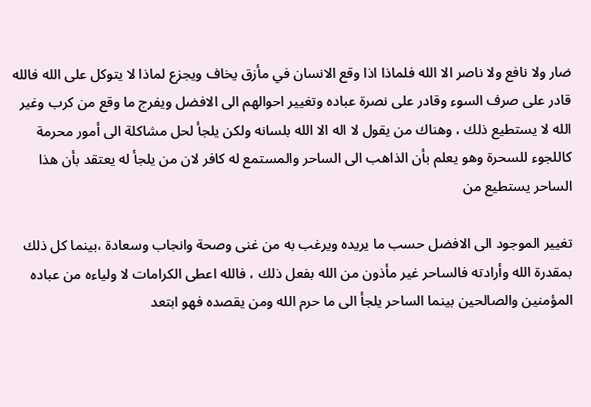ضار ولا نافع ولا ناصر الا الله فلماذا اذا وقع الانسان في مأزق يخاف ويجزع لماذا لا يتوكل على الله فالله قادر على صرف السوء وقادر على نصرة عباده وتغيير احوالهم الى الافضل ويفرج ما وقع من كرب وغير الله لا يستطيع ذلك ، وهناك من يقول لا اله الا الله بلسانه ولكن يلجأ لحل مشاكلة الى أمور محرمة كاللجوء للسحرة وهو يعلم بأن الذاهب الى الساحر والمستمع له كافر لان من يلجأ له يعتقد بأن هذا الساحر يستطيع من

تغيير الموجود الى الافضل حسب ما يريده ويرغب به من غنى وصحة وانجاب وسعادة ،بينما كل ذلك بمقدرة الله وأرادته فالساحر غير مأذون من الله بفعل ذلك ، فالله اعطى الكرامات لا ولياءه من عباده المؤمنين والصالحين بينما الساحر يلجأ الى ما حرم الله ومن يقصده فهو ابتعد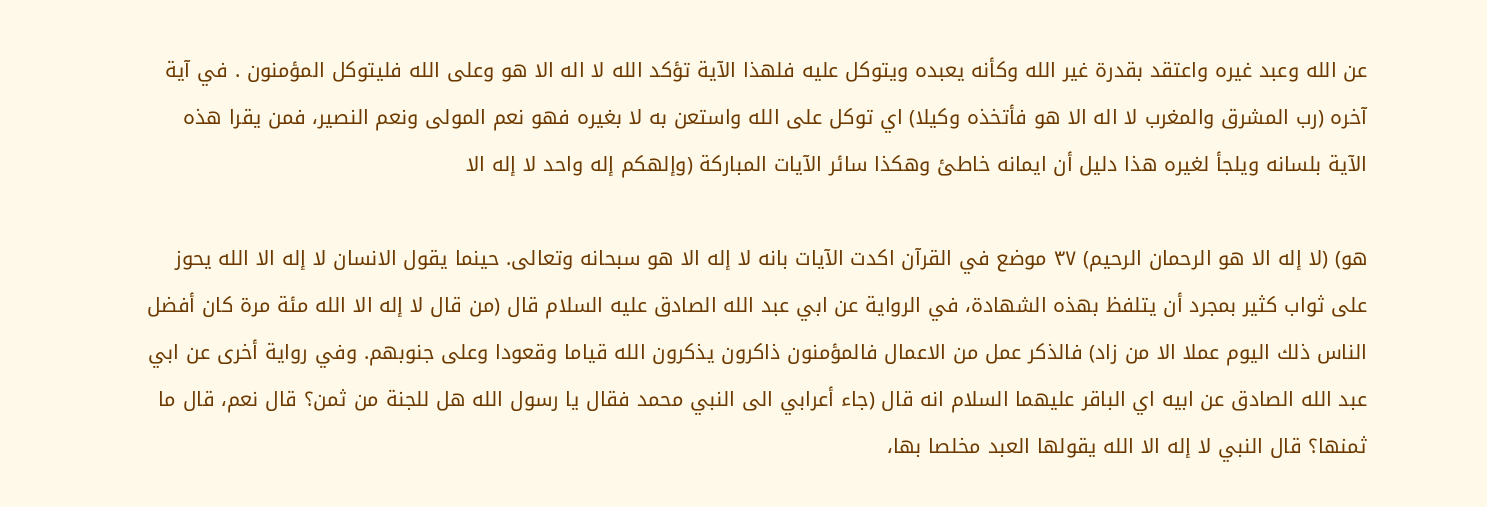عن الله وعبد غيره واعتقد بقدرة غير الله وكأنه يعبده ويتوكل عليه فلهذا الآية تؤكد الله لا اله الا هو وعلى الله فليتوكل المؤمنون . في آية آخره (رب المشرق والمغرب لا اله الا هو فأتخذه وكيلا) اي توكل على الله واستعن به لا بغيره فهو نعم المولى ونعم النصير، فمن يقرا هذه الآية بلسانه ويلجأ لغيره هذا دليل أن ايمانه خاطئ وهكذا سائر الآيات المباركة (وإلهكم إله واحد لا إله الا

هو) (لا إله الا هو الرحمان الرحيم) ٣٧ موضع في القرآن اكدت الآيات بانه لا إله الا هو سبحانه وتعالى. حينما يقول الانسان لا إله الا الله يحوز على ثواب كثير بمجرد أن يتلفظ بهذه الشهادة، في الرواية عن ابي عبد الله الصادق عليه السلام قال (من قال لا إله الا الله مئة مرة كان أفضل الناس ذلك اليوم عملا الا من زاد) فالذكر عمل من الاعمال فالمؤمنون ذاكرون يذكرون الله قياما وقعودا وعلى جنوبهم. وفي رواية أخرى عن ابي عبد الله الصادق عن ابيه اي الباقر عليهما السلام انه قال (جاء أعرابي الى النبي محمد فقال يا رسول الله هل للجنة من ثمن؟ قال نعم، قال ما ثمنها؟ قال النبي لا إله الا الله يقولها العبد مخلصا بها،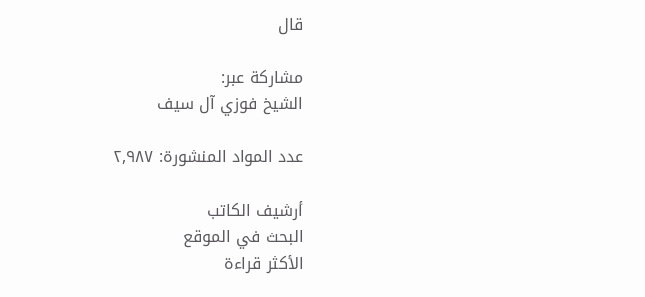قال

مشاركة عبر:
الشيخ فوزي آل سيف

عدد المواد المنشورة: ٢,٩٨٧

أرشيف الكاتب
البحث في الموقع
الأكثر قراءة